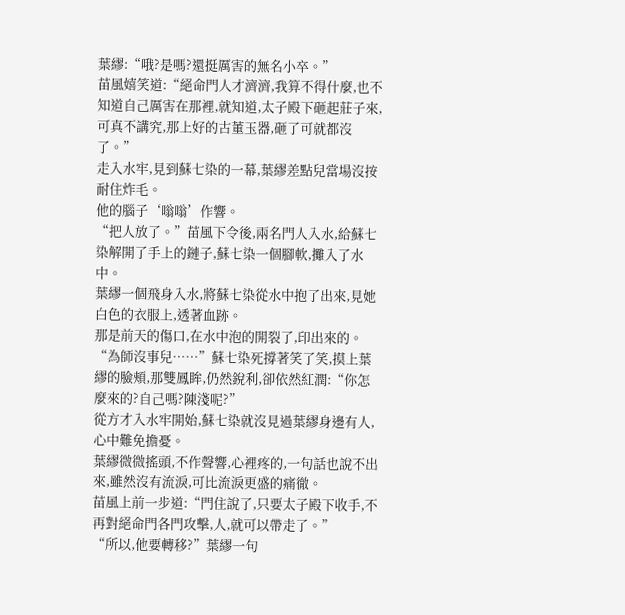葉繆:“哦?是嗎?還挺厲害的無名小卒。”
苗風嬉笑道:“絕命門人才濟濟,我算不得什麼,也不知道自己厲害在那裡,就知道,太子殿下砸起莊子來,可真不講究,那上好的古董玉器,砸了可就都沒了。”
走入水牢,見到蘇七染的一幕,葉繆差點兒當場沒按耐住炸毛。
他的腦子‘嗡嗡’作響。
“把人放了。”苗風下令後,兩名門人入水,給蘇七染解開了手上的鏈子,蘇七染一個腳軟,攤入了水中。
葉繆一個飛身入水,將蘇七染從水中抱了出來,見她白色的衣服上,透著血跡。
那是前天的傷口,在水中泡的開裂了,印出來的。
“為師沒事兒……”蘇七染死撐著笑了笑,摸上葉繆的臉頰,那雙鳳眸,仍然銳利,卻依然紅潤:“你怎麼來的?自己嗎?陳淺呢?”
從方才入水牢開始,蘇七染就沒見過葉繆身邊有人,心中難免擔憂。
葉繆微微搖頭,不作聲響,心裡疼的,一句話也說不出來,雖然沒有流淚,可比流淚更盛的痛徹。
苗風上前一步道:“門住說了,只要太子殿下收手,不再對絕命門各門攻擊,人,就可以帶走了。”
“所以,他要轉移?”葉繆一句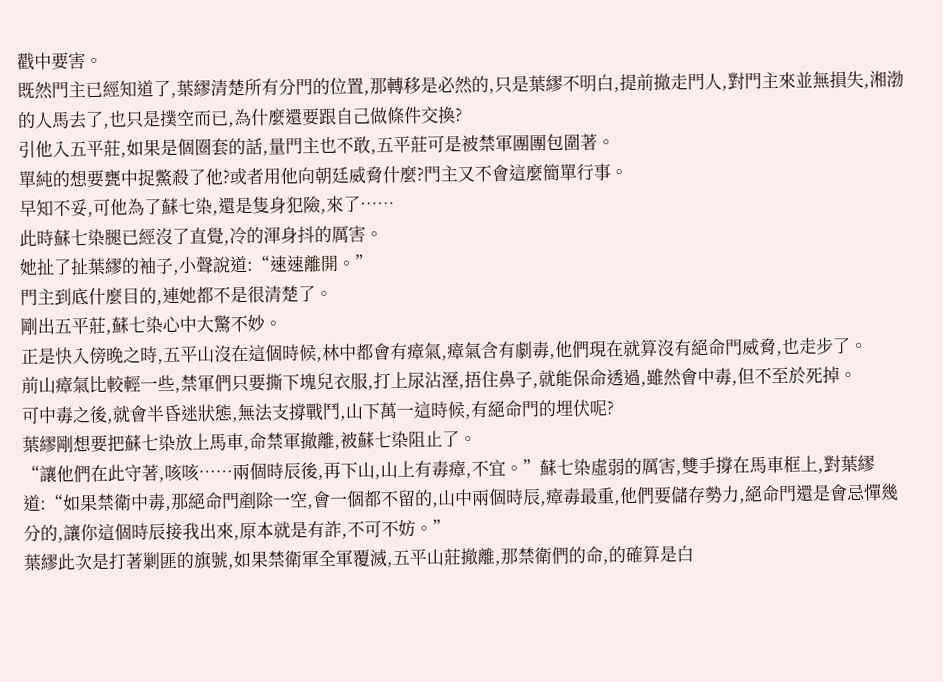戳中要害。
既然門主已經知道了,葉繆清楚所有分門的位置,那轉移是必然的,只是葉繆不明白,提前撤走門人,對門主來並無損失,湘渤的人馬去了,也只是撲空而已,為什麼還要跟自己做條件交換?
引他入五平莊,如果是個圈套的話,量門主也不敢,五平莊可是被禁軍團團包圍著。
單純的想要甕中捉鱉殺了他?或者用他向朝廷威脅什麼?門主又不會這麼簡單行事。
早知不妥,可他為了蘇七染,還是隻身犯險,來了……
此時蘇七染腿已經沒了直覺,冷的渾身抖的厲害。
她扯了扯葉繆的袖子,小聲說道:“速速離開。”
門主到底什麼目的,連她都不是很清楚了。
剛出五平莊,蘇七染心中大驚不妙。
正是快入傍晚之時,五平山沒在這個時候,林中都會有瘴氣,瘴氣含有劇毒,他們現在就算沒有絕命門威脅,也走步了。
前山瘴氣比較輕一些,禁軍們只要撕下塊兒衣服,打上尿沾溼,捂住鼻子,就能保命透過,雖然會中毒,但不至於死掉。
可中毒之後,就會半昏迷狀態,無法支撐戰鬥,山下萬一這時候,有絕命門的埋伏呢?
葉繆剛想要把蘇七染放上馬車,命禁軍撤離,被蘇七染阻止了。
“讓他們在此守著,咳咳……兩個時辰後,再下山,山上有毒瘴,不宜。”蘇七染虛弱的厲害,雙手撐在馬車框上,對葉繆道:“如果禁衛中毒,那絕命門剷除一空,會一個都不留的,山中兩個時辰,瘴毒最重,他們要儲存勢力,絕命門還是會忌憚幾分的,讓你這個時辰接我出來,原本就是有詐,不可不妨。”
葉繆此次是打著剿匪的旗號,如果禁衛軍全軍覆滅,五平山莊撤離,那禁衛們的命,的確算是白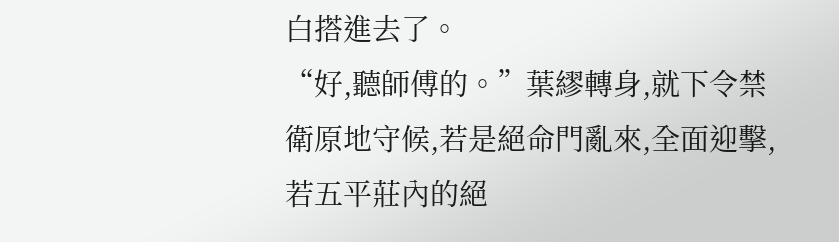白搭進去了。
“好,聽師傅的。”葉繆轉身,就下令禁衛原地守候,若是絕命門亂來,全面迎擊,若五平莊內的絕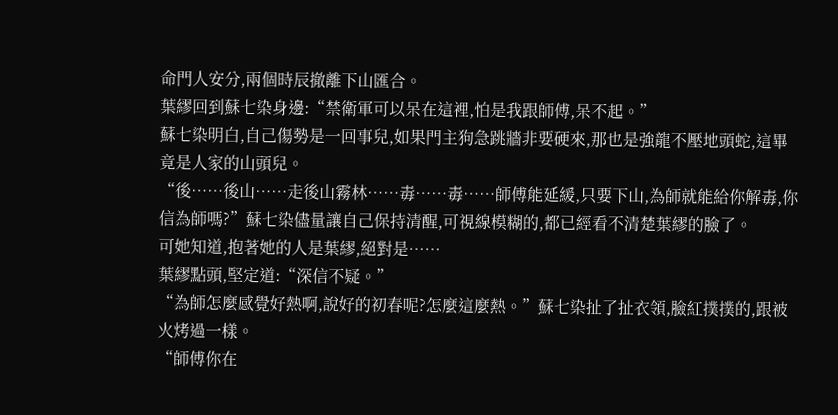命門人安分,兩個時辰撤離下山匯合。
葉繆回到蘇七染身邊:“禁衛軍可以呆在這裡,怕是我跟師傅,呆不起。”
蘇七染明白,自己傷勢是一回事兒,如果門主狗急跳牆非要硬來,那也是強龍不壓地頭蛇,這畢竟是人家的山頭兒。
“後……後山……走後山霧林……毒……毒……師傅能延緩,只要下山,為師就能給你解毒,你信為師嗎?”蘇七染儘量讓自己保持清醒,可視線模糊的,都已經看不清楚葉繆的臉了。
可她知道,抱著她的人是葉繆,絕對是……
葉繆點頭,堅定道:“深信不疑。”
“為師怎麼感覺好熱啊,說好的初春呢?怎麼這麼熱。”蘇七染扯了扯衣領,臉紅撲撲的,跟被火烤過一樣。
“師傅你在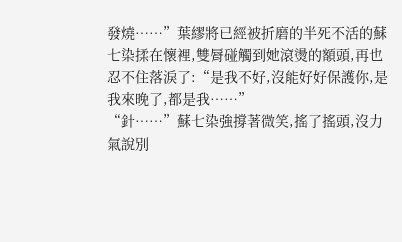發燒……”葉繆將已經被折磨的半死不活的蘇七染揉在懷裡,雙脣碰觸到她滾燙的額頭,再也忍不住落淚了:“是我不好,沒能好好保護你,是我來晚了,都是我……”
“針……”蘇七染強撐著微笑,搖了搖頭,沒力氣說別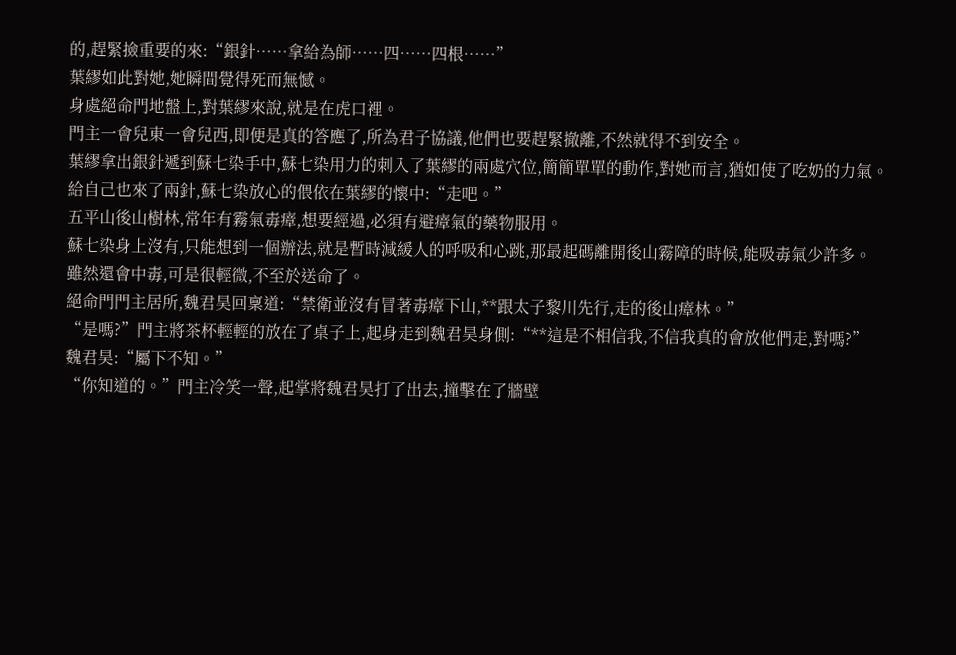的,趕緊撿重要的來:“銀針……拿給為師……四……四根……”
葉繆如此對她,她瞬間覺得死而無憾。
身處絕命門地盤上,對葉繆來說,就是在虎口裡。
門主一會兒東一會兒西,即便是真的答應了,所為君子協議,他們也要趕緊撤離,不然就得不到安全。
葉繆拿出銀針遞到蘇七染手中,蘇七染用力的刺入了葉繆的兩處穴位,簡簡單單的動作,對她而言,猶如使了吃奶的力氣。
給自己也來了兩針,蘇七染放心的偎依在葉繆的懷中:“走吧。”
五平山後山樹林,常年有霧氣毒瘴,想要經過,必須有避瘴氣的藥物服用。
蘇七染身上沒有,只能想到一個辦法,就是暫時減緩人的呼吸和心跳,那最起碼離開後山霧障的時候,能吸毒氣少許多。
雖然還會中毒,可是很輕微,不至於送命了。
絕命門門主居所,魏君昊回稟道:“禁衛並沒有冒著毒瘴下山,**跟太子黎川先行,走的後山瘴林。”
“是嗎?”門主將茶杯輕輕的放在了桌子上,起身走到魏君昊身側:“**這是不相信我,不信我真的會放他們走,對嗎?”
魏君昊:“屬下不知。”
“你知道的。”門主冷笑一聲,起掌將魏君昊打了出去,撞擊在了牆壁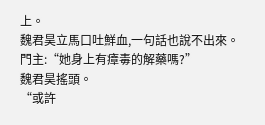上。
魏君昊立馬口吐鮮血,一句話也說不出來。
門主:“她身上有瘴毒的解藥嗎?”
魏君昊搖頭。
“或許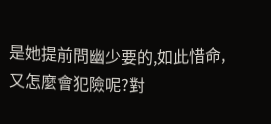是她提前問幽少要的,如此惜命,又怎麼會犯險呢?對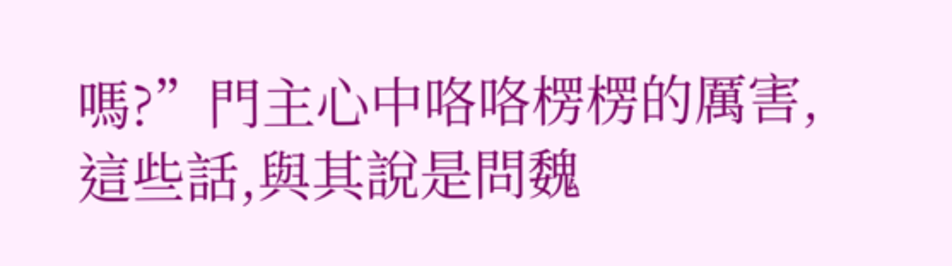嗎?”門主心中咯咯楞楞的厲害,這些話,與其說是問魏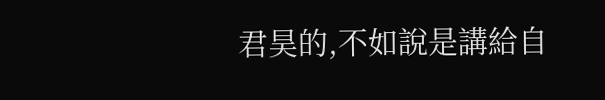君昊的,不如說是講給自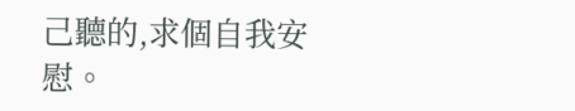己聽的,求個自我安慰。